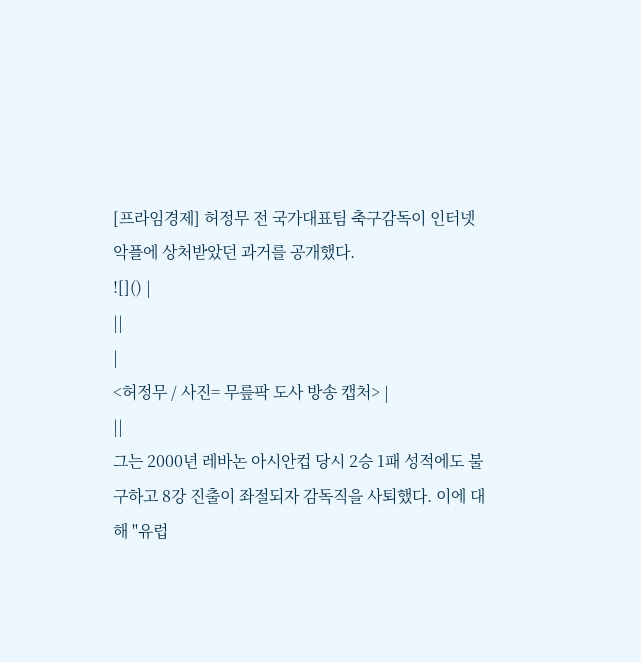[프라임경제] 허정무 전 국가대표팀 축구감독이 인터넷 악플에 상처받았던 과거를 공개했다.
![]() |
||
|
<허정무 / 사진= 무릎팍 도사 방송 캡처> |
||
그는 2000년 레바논 아시안컵 당시 2승 1패 성적에도 불구하고 8강 진출이 좌절되자 감독직을 사퇴했다. 이에 대해 "유럽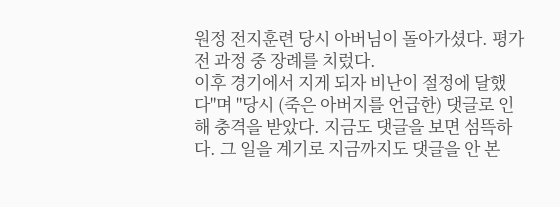원정 전지훈련 당시 아버님이 돌아가셨다. 평가전 과정 중 장례를 치렀다.
이후 경기에서 지게 되자 비난이 절정에 달했다"며 "당시 (죽은 아버지를 언급한) 댓글로 인해 충격을 받았다. 지금도 댓글을 보면 섬뜩하다. 그 일을 계기로 지금까지도 댓글을 안 본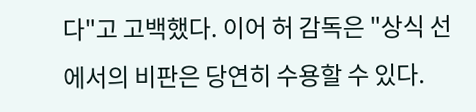다"고 고백했다. 이어 허 감독은 "상식 선에서의 비판은 당연히 수용할 수 있다.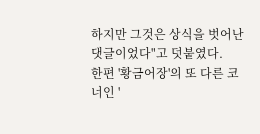하지만 그것은 상식을 벗어난 댓글이었다"고 덧붙였다.
한편 '황금어장'의 또 다른 코너인 '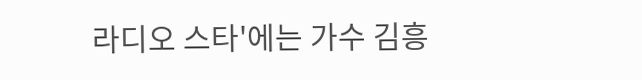라디오 스타'에는 가수 김흥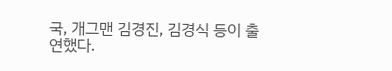국, 개그맨 김경진, 김경식 등이 출연했다.